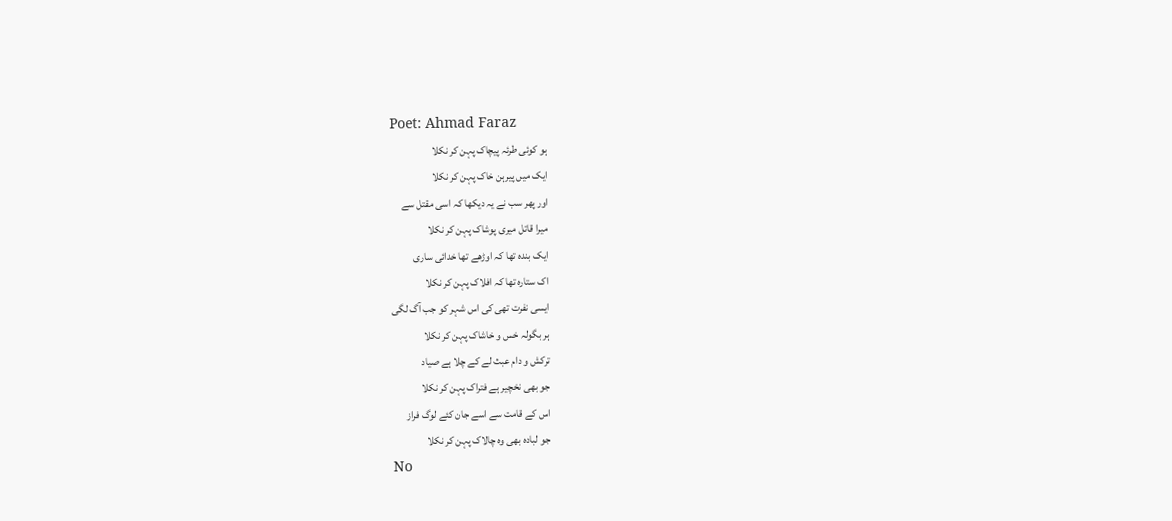Poet: Ahmad Faraz
ہو کوئی طرئہ پیچاک پہن کر نکلا
ایک میں پیرہن خاک پہن کر نکلا
اور پھر سب نے یہ دیکھا کہ اسی مقتل سے
میرا قاتل میری پوشاک پہن کر نکلا
ایک بندہ تھا کہ اوڑھے تھا خدائی ساری
اک ستارہ تھا کہ افلاک پہن کر نکلا
ایسی نفرت تھی کی اس شہر کو جب آگ لگی
ہر بگولہ خس و خاشاک پہن کر نکلا
ترکش و دام عبث لے کے چلا ہے صیاد
جو بھی نخچیر ہے فتراک پہن کر نکلا
اس کے قامت سے اسے جان کئے لوگ فراز
جو لبادہ بھی وہ چالاک پہن کر نکلا
No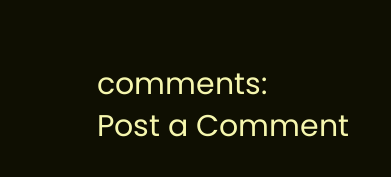comments:
Post a Comment